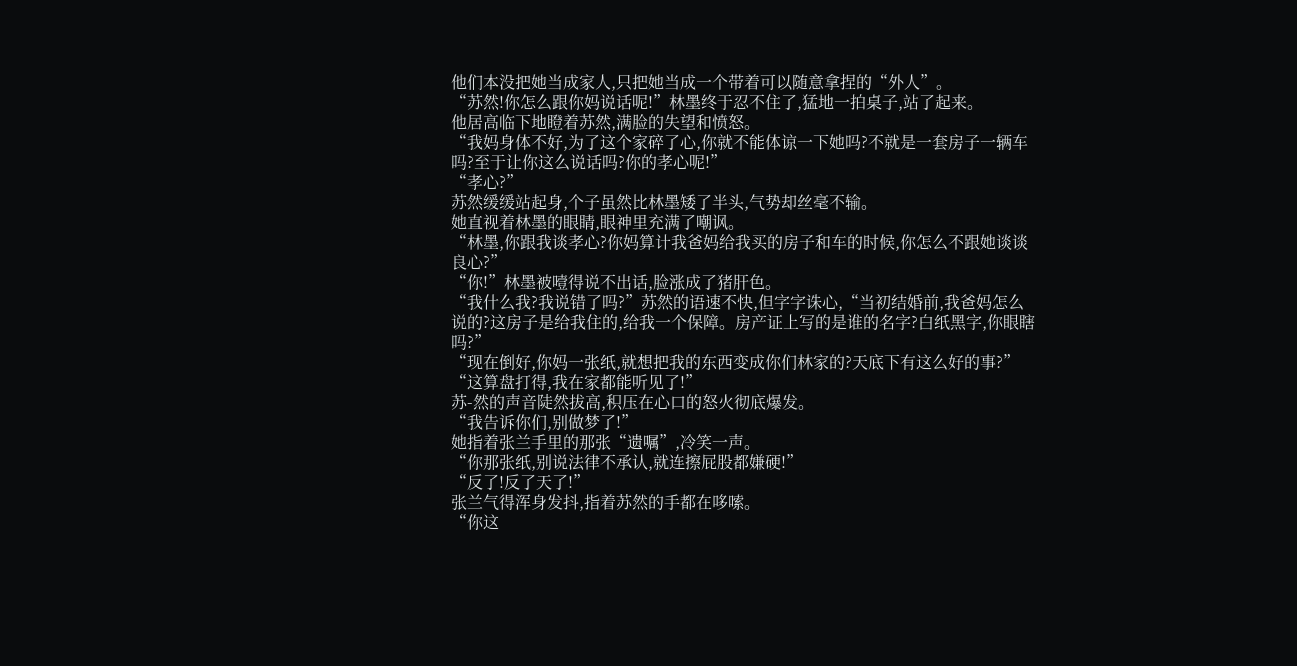他们本没把她当成家人,只把她当成一个带着可以随意拿捏的“外人”。
“苏然!你怎么跟你妈说话呢!”林墨终于忍不住了,猛地一拍桌子,站了起来。
他居高临下地瞪着苏然,满脸的失望和愤怒。
“我妈身体不好,为了这个家碎了心,你就不能体谅一下她吗?不就是一套房子一辆车吗?至于让你这么说话吗?你的孝心呢!”
“孝心?”
苏然缓缓站起身,个子虽然比林墨矮了半头,气势却丝毫不输。
她直视着林墨的眼睛,眼神里充满了嘲讽。
“林墨,你跟我谈孝心?你妈算计我爸妈给我买的房子和车的时候,你怎么不跟她谈谈良心?”
“你!”林墨被噎得说不出话,脸涨成了猪肝色。
“我什么我?我说错了吗?”苏然的语速不快,但字字诛心,“当初结婚前,我爸妈怎么说的?这房子是给我住的,给我一个保障。房产证上写的是谁的名字?白纸黑字,你眼瞎吗?”
“现在倒好,你妈一张纸,就想把我的东西变成你们林家的?天底下有这么好的事?”
“这算盘打得,我在家都能听见了!”
苏-然的声音陡然拔高,积压在心口的怒火彻底爆发。
“我告诉你们,别做梦了!”
她指着张兰手里的那张“遗嘱”,冷笑一声。
“你那张纸,别说法律不承认,就连擦屁股都嫌硬!”
“反了!反了天了!”
张兰气得浑身发抖,指着苏然的手都在哆嗦。
“你这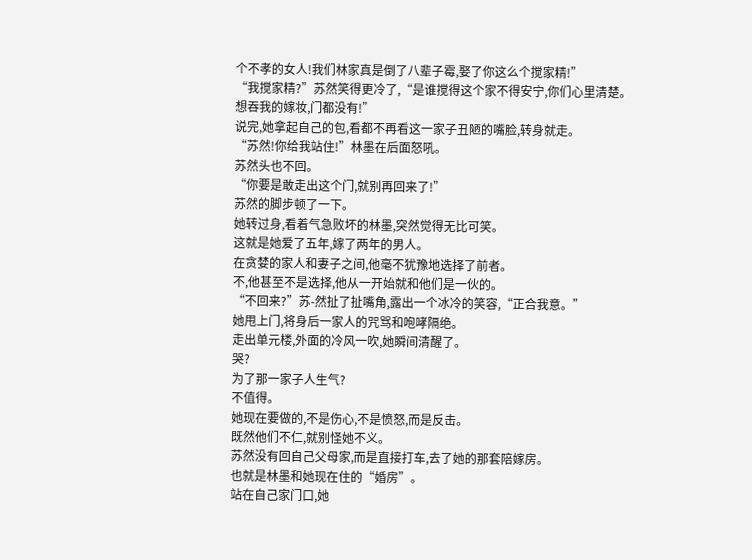个不孝的女人!我们林家真是倒了八辈子霉,娶了你这么个搅家精!”
“我搅家精?”苏然笑得更冷了,“是谁搅得这个家不得安宁,你们心里清楚。想吞我的嫁妆,门都没有!”
说完,她拿起自己的包,看都不再看这一家子丑陋的嘴脸,转身就走。
“苏然!你给我站住!”林墨在后面怒吼。
苏然头也不回。
“你要是敢走出这个门,就别再回来了!”
苏然的脚步顿了一下。
她转过身,看着气急败坏的林墨,突然觉得无比可笑。
这就是她爱了五年,嫁了两年的男人。
在贪婪的家人和妻子之间,他毫不犹豫地选择了前者。
不,他甚至不是选择,他从一开始就和他们是一伙的。
“不回来?”苏-然扯了扯嘴角,露出一个冰冷的笑容,“正合我意。”
她甩上门,将身后一家人的咒骂和咆哮隔绝。
走出单元楼,外面的冷风一吹,她瞬间清醒了。
哭?
为了那一家子人生气?
不值得。
她现在要做的,不是伤心,不是愤怒,而是反击。
既然他们不仁,就别怪她不义。
苏然没有回自己父母家,而是直接打车,去了她的那套陪嫁房。
也就是林墨和她现在住的“婚房”。
站在自己家门口,她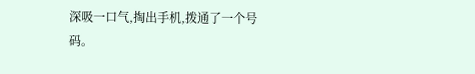深吸一口气,掏出手机,拨通了一个号码。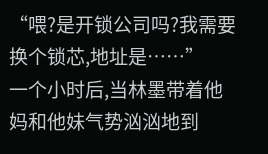“喂?是开锁公司吗?我需要换个锁芯,地址是……”
一个小时后,当林墨带着他妈和他妹气势汹汹地到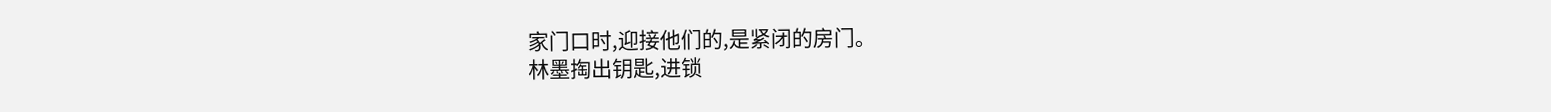家门口时,迎接他们的,是紧闭的房门。
林墨掏出钥匙,进锁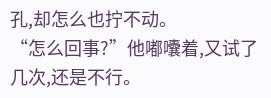孔,却怎么也拧不动。
“怎么回事?”他嘟囔着,又试了几次,还是不行。